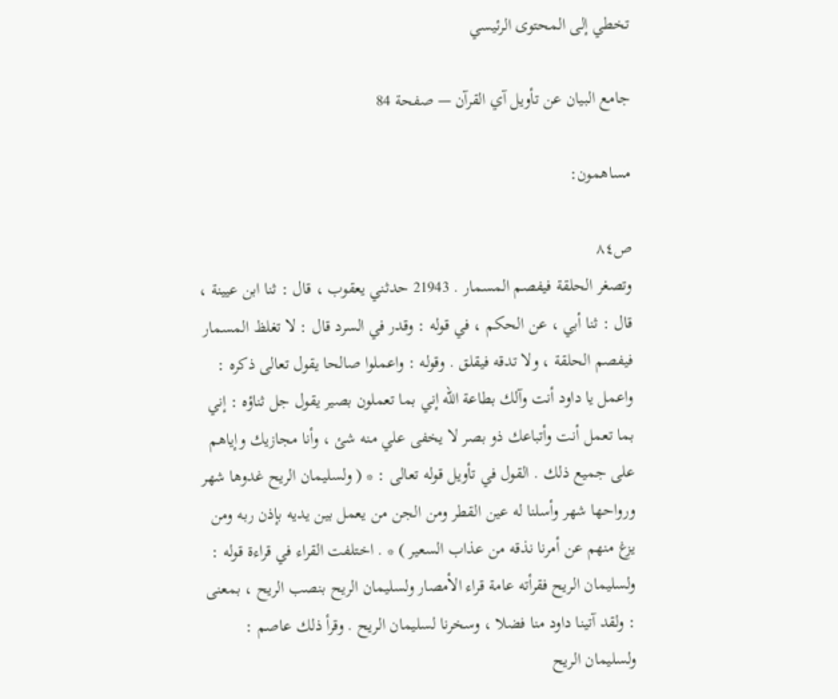تخطي إلى المحتوى الرئيسي

جامع البيان عن تأويل آي القرآن — صفحة 84

مساهمون:

ص٨٤
وتصغر الحلقة فيفصم المسمار . 21943 حدثني يعقوب ، قال : ثنا ابن عيينة ، قال : ثنا أبي ، عن الحكم ، في قوله : وقدر في السرد قال : لا تغلظ المسمار فيفصم الحلقة ، ولا تدقه فيقلق . وقوله : واعملوا صالحا يقول تعالى ذكره : واعمل يا داود أنت وآلك بطاعة الله إني بما تعملون بصير يقول جل ثناؤه : إني بما تعمل أنت وأتباعك ذو بصر لا يخفى علي منه شئ ، وأنا مجازيك وإياهم على جميع ذلك . القول في تأويل قوله تعالى : * ( ولسليمان الريح غدوها شهر ورواحها شهر وأسلنا له عين القطر ومن الجن من يعمل بين يديه بإذن ربه ومن يزغ منهم عن أمرنا نذقه من عذاب السعير ) * . اختلفت القراء في قراءة قوله : ولسليمان الريح فقرأته عامة قراء الأمصار ولسليمان الريح بنصب الريح ، بمعنى : ولقد آتينا داود منا فضلا ، وسخرنا لسليمان الريح . وقرأ ذلك عاصم : ولسليمان الريح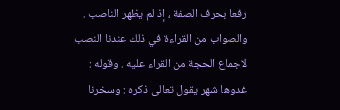رفعا بحرف الصفة ، إذ لم يظهر الناصب . والصواب من القراءة في ذلك عندنا النصب لاجماع الحجة من القراء عليه . وقوله : غدوها شهر يقول تعالى ذكره : وسخرنا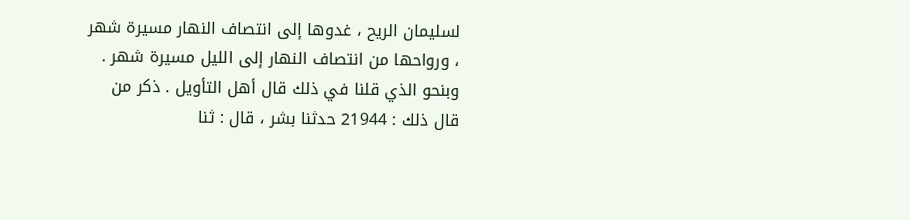لسليمان الريح ، غدوها إلى انتصاف النهار مسيرة شهر ، ورواحها من انتصاف النهار إلى الليل مسيرة شهر . وبنحو الذي قلنا في ذلك قال أهل التأويل . ذكر من قال ذلك : 21944 حدثنا بشر ، قال : ثنا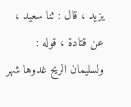يزيد ، قال : ثنا سعيد ، عن قتادة ، قوله : ولسليمان الريح غدوها شهر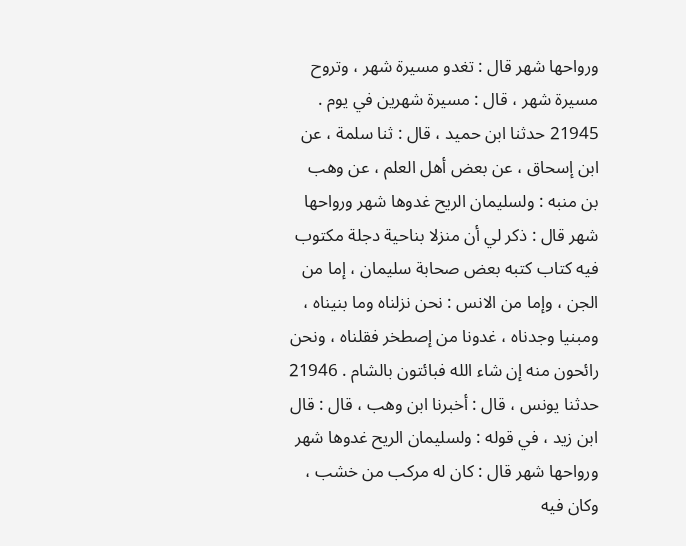ورواحها شهر قال : تغدو مسيرة شهر ، وتروح مسيرة شهر ، قال : مسيرة شهرين في يوم . 21945 حدثنا ابن حميد ، قال : ثنا سلمة ، عن ابن إسحاق ، عن بعض أهل العلم ، عن وهب بن منبه : ولسليمان الريح غدوها شهر ورواحها شهر قال : ذكر لي أن منزلا بناحية دجلة مكتوب فيه كتاب كتبه بعض صحابة سليمان ، إما من الجن ، وإما من الانس : نحن نزلناه وما بنيناه ، ومبنيا وجدناه ، غدونا من إصطخر فقلناه ، ونحن رائحون منه إن شاء الله فبائتون بالشام . 21946 حدثنا يونس ، قال : أخبرنا ابن وهب ، قال : قال ابن زيد ، في قوله : ولسليمان الريح غدوها شهر ورواحها شهر قال : كان له مركب من خشب ، وكان فيه